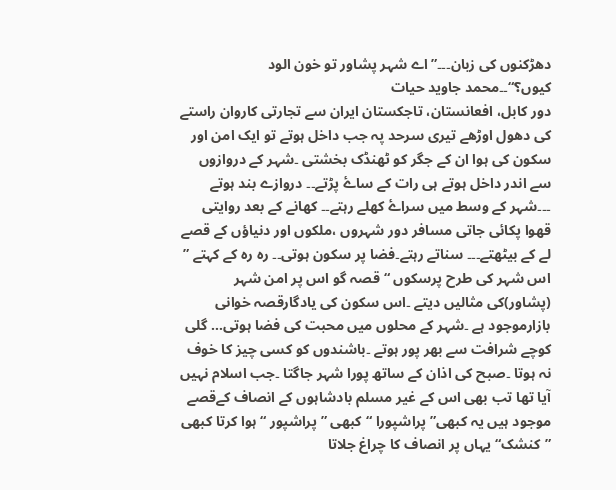دھڑکنوں کی زبان۔۔۔”اے شہر پشاور تو خون الود کیوں؟“۔۔محمد جاوید حیات
دور کابل، افعانستان، تاجکستان ایران سے تجارتی کاروان راستے کی دھول اوڑھے تیری سرحد پہ جب داخل ہوتے تو ایک امن اور سکون کی ہوا ان کے جگر کو ٹھنڈک بخشتی ۔شہر کے دروازوں سے اندر داخل ہوتے ہی رات کے ساۓ پڑتے۔۔ دروازے بند ہوتے ۔۔۔شہر کے وسط میں سراۓ کھلے رہتے۔۔ کھانے کے بعد روایتی قھوا پکائی جاتی مسافر دور شہروں ،ملکوں اور دنیاؤں کے قصے لے کے بیٹھتے۔۔۔ سناتے رہتے۔فضا پر سکون ہوتی۔۔ رہ رہ کے کہتے ” اس شہر کی طرح پرسکوں “قصہ گو اس پر امن شہر (پشاور)کی مثالیں دیتے ۔اس سکون کی یادگارقصہ خوانی بازارموجود ہے ۔شہر کے محلوں میں محبت کی فضا ہوتی… گلی کوچے شرافت سے بھر پور ہوتے ۔باشندوں کو کسی چیز کا خوف نہ ہوتا ۔صبح کی اذان کے ساتھ پورا شہر جاگتا ۔جب اسلام نہیں آیا تھا تب بھی اس کے غیر مسلم بادشاہوں کے انصاف کےقصے موجود ہیں یہ کبھی” پراشپورا “کبھی ”پراشپور “ ہوا کرتا کبھی ”کنشک“ یہاں پر انصاف کا چراغ جلاتا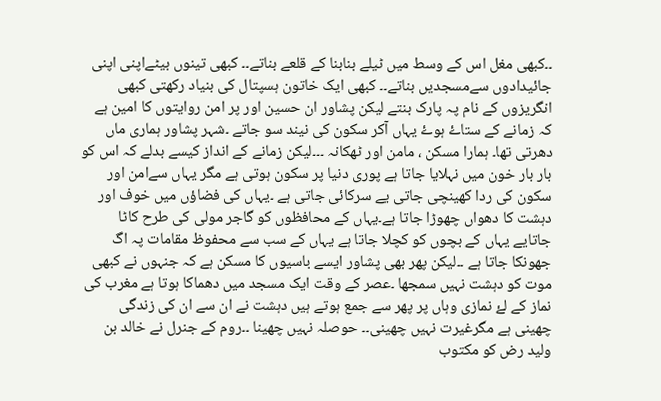۔۔کبھی مغل اس کے وسط میں ٹیلے بنابنا کے قلعے بناتے۔۔ کبھی تینوں بیٹےاپنی اپنی جائیدادوں سےمسجدیں بناتے۔۔ کبھی ایک خاتون ہسپتال کی بنیاد رکھتی کبھی انگریزوں کے نام پہ پارک بنتے لیکن پشاور ان حسین اور پر امن روایتوں کا امین ہے کہ زمانے کے ستاۓ ہوۓ یہاں آکر سکون کی نیند سو جاتے ۔شہر پشاور ہماری ماں دھرتی تھا۔ ہمارا مسکن ، مامن اور ٹھکانہ ۔۔۔لیکن زمانے کے انداز کیسے بدلے کہ اس کو بار بار خون میں نہلایا جاتا ہے پوری دنیا پر سکون ہوتی ہے مگر یہاں سےامن اور سکون کی ردا کھینچی جاتی یے سرکائی جاتی ہے ۔یہاں کی فضاؤں میں خوف اور دہشت کا دھواں چھوڑا جاتا ہے۔یہاں کے محافظوں کو گاجر مولی کی طرح کاٹا جاتایے یہاں کے بچوں کو کچلا جاتا ہے یہاں کے سب سے محفوظ مقامات پہ اگ جھونکا جاتا ہے ۔۔لیکن پھر بھی پشاور ایسے باسیوں کا مسکن ہے کہ جنہوں نے کبھی موت کو دہشت نہیں سمجھا ۔عصر کے وقت ایک مسجد میں دھماکا ہوتا ہے مغرب کی نماز کے لۓ نمازی وہاں پر پھر سے جمع ہوتے ہیں دہشت نے ان سے ان کی زندگی چھینی ہے مگرغیرت نہیں چھینی۔۔ حوصلہ نہیں چھینا ۔۔روم کے جنرل نے خالد بن ولید رض کو مکتوب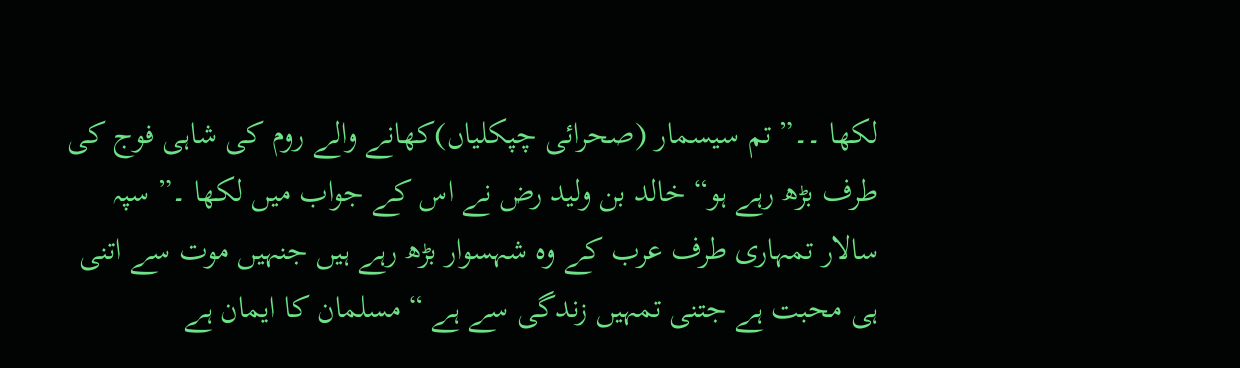لکھا ۔۔” تم سیسمار (صحرائی چپکلیاں)کھانے والے روم کی شاہی فوج کی طرف بڑھ رہے ہو“ خالد بن ولید رض نے اس کے جواب میں لکھا ۔” سپہ سالار تمہاری طرف عرب کے وہ شہسوار بڑھ رہے ہیں جنہیں موت سے اتنی ہی محبت ہے جتنی تمہیں زندگی سے ہے “ مسلمان کا ایمان ہے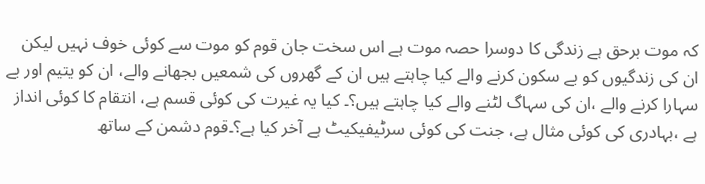کہ موت برحق ہے زندگی کا دوسرا حصہ موت ہے اس سخت جان قوم کو موت سے کوئی خوف نہیں لیکن ان کی زندگیوں کو بے سکون کرنے والے کیا چاہتے ہیں ان کے گھروں کی شمعیں بجھانے والے، ان کو یتیم اور بے سہارا کرنے والے ،ان کی سہاگ لٹنے والے کیا چاہتے ہیں؟۔ کیا یہ غیرت کی کوئی قسم ہے، انتقام کا کوئی انداز ہے ،بہادری کی کوئی مثال ہے، جنت کی کوئی سرٹیفیکیٹ ہے آخر کیا ہے؟۔قوم دشمن کے ساتھ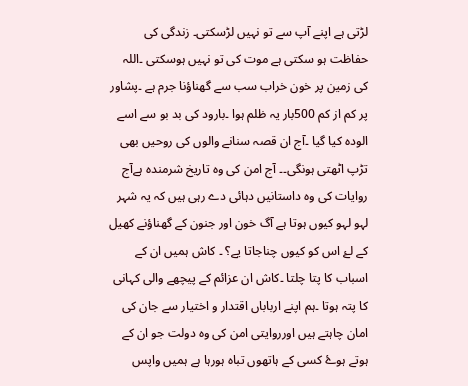لڑتی ہے اپنے آپ سے تو نہیں لڑسکتی۔ زندگی کی حفاظت ہو سکتی ہے موت کی تو نہیں ہوسکتی ۔اللہ کی زمین پر خون خراب سب سے گھناؤنا جرم ہے ۔پشاور پر کم از کم 500بار یہ ظلم ہوا ۔بارود کی بد بو سے اسے الودہ کیا گیا ۔آج ان قصہ سنانے والوں کی روحیں بھی تڑپ اٹھتی ہونگی۔۔ آج امن کی وہ تاریخ شرمندہ ہےآج روایات کی وہ داستانیں دہائی دے رہی ہیں کہ یہ شہر لہو لہو کیوں ہوتا ہے آگ خون اور جنون کے گھناؤنے کھیل کے لۓ اس کو کیوں چناجاتا یے؟ ۔ کاش ہمیں ان کے اسباب کا پتا چلتا ۔کاش ان عزائم کے پیچھے والی کہانی کا پتہ ہوتا ۔ہم اپنے ارباباں اقتدار و اختیار سے جان کی امان چاہتے ہیں اورروایتی امن کی وہ دولت جو ان کے ہوتے ہوۓ کسی کے ہاتھوں تباہ ہورہا ہے ہمیں واپس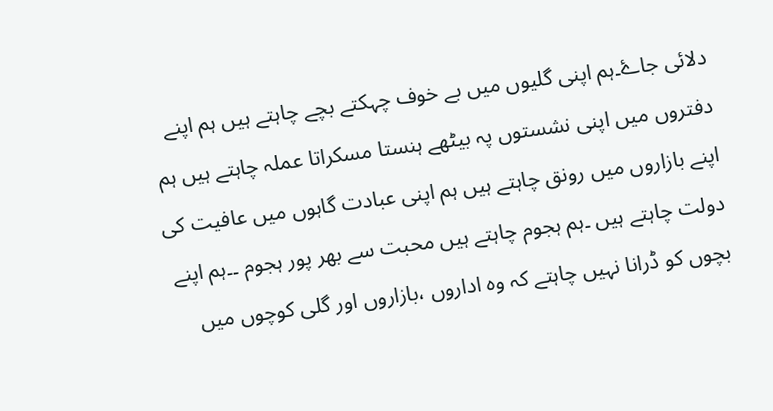دلائی جاۓ۔ہم اپنی گلیوں میں بے خوف چہکتے بچے چاہتے ہیں ہم اپنے دفتروں میں اپنی نشستوں پہ بیٹھے ہنستا مسکراتا عملہ چاہتے ہیں ہم اپنے بازاروں میں رونق چاہتے ہیں ہم اپنی عبادت گاہوں میں عافیت کی دولت چاہتے ہیں ۔ہم ہجوم چاہتے ہیں محبت سے بھر پور ہجوم ۔۔ہم اپنے بچوں کو ڈرانا نہیں چاہتے کہ وہ اداروں ،بازاروں اور گلی کوچوں میں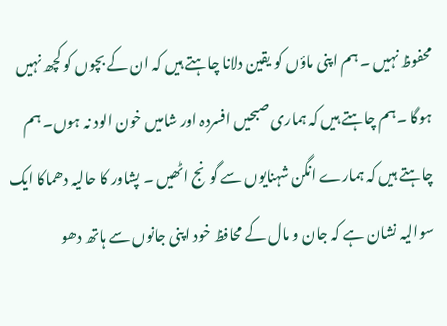محفوظ نہیں ۔ ہم اپنی ماؤں کو یقین دلانا چاہتے ہیں کہ ان کے بچوں کو کچھ نہیں ہوگا ۔ہم چاہتے ہیں کہ ہماری صبحیں افسردہ اور شامیں خون الود نہ ہوں۔ ہم چاہتے ہیں کہ ہمارے انگن شہنایوں سے گونج اٹھیں ۔ پشاور کا حالیہ دھماکا ایک سوالیہ نشان ہے کہ جان و مال کے محافظ خود اپنی جانوں سے ہاتھ دھو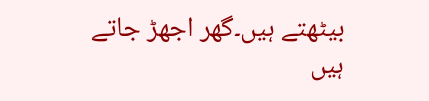بیٹھتے ہیں۔گھر اجھڑ جاتے ہیں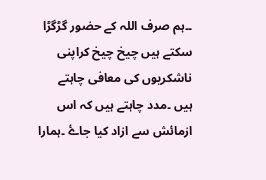۔۔ہم صرف اللہ کے حضور گڑگڑا سکتے ہیں چیخ چیخ کراپنی ناشکریوں کی معافی چاہتے ہیں ۔مدد چاہتے ہیں کہ اس ازمائش سے ازاد کیا جاۓ ۔ہمارا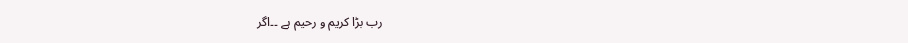رب بڑا کریم و رحیم ہے ۔۔اگر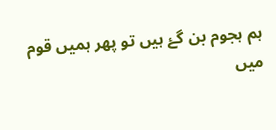ہم ہجوم بن گۓ ہیں تو پھر ہمیں قوم میں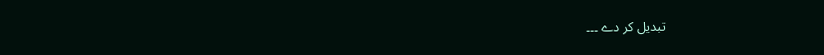تبدیل کر دے ۔۔۔